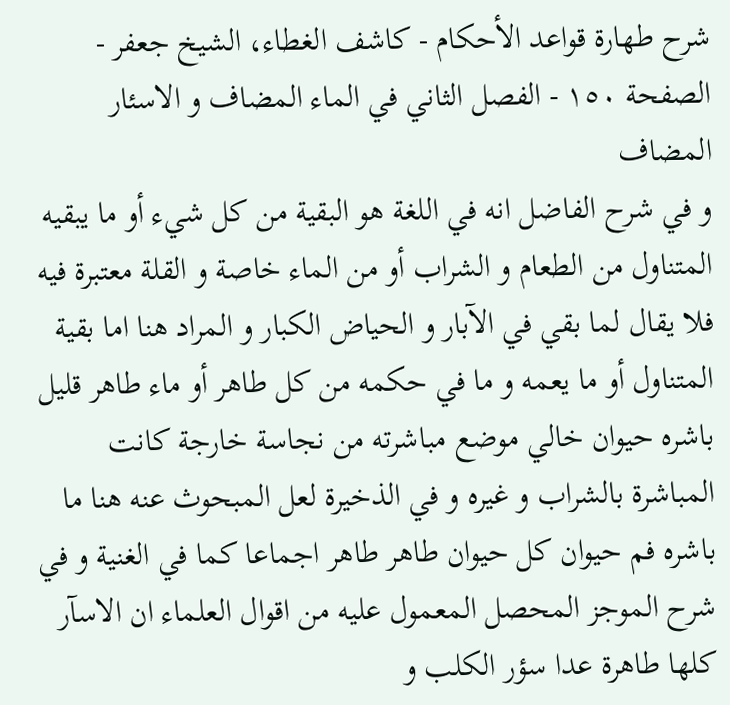شرح طهارة قواعد الأحكام - كاشف الغطاء، الشيخ جعفر - الصفحة ١٥٠ - الفصل الثاني في الماء المضاف و الاسئار المضاف
و في شرح الفاضل انه في اللغة هو البقية من كل شيء أو ما يبقيه المتناول من الطعام و الشراب أو من الماء خاصة و القلة معتبرة فيه فلا يقال لما بقي في الآبار و الحياض الكبار و المراد هنا اما بقية المتناول أو ما يعمه و ما في حكمه من كل طاهر أو ماء طاهر قليل باشره حيوان خالي موضع مباشرته من نجاسة خارجة كانت المباشرة بالشراب و غيره و في الذخيرة لعل المبحوث عنه هنا ما باشره فم حيوان كل حيوان طاهر طاهر اجماعا كما في الغنية و في شرح الموجز المحصل المعمول عليه من اقوال العلماء ان الاسآر كلها طاهرة عدا سؤر الكلب و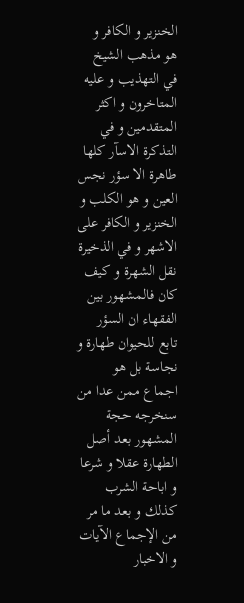الخنزير و الكافر و هو مذهب الشيخ في التهذيب و عليه المتاخرون و اكثر المتقدمين و في التذكرة الاسآر كلها طاهرة الا سؤر نجس العين و هو الكلب و الخنزير و الكافر على الاشهر و في الذخيرة نقل الشهرة و كيف كان فالمشهور بين الفقهاء ان السؤر تابع للحيوان طهارة و نجاسة بل هو اجماع ممن عدا من سنخرجه حجة المشهور بعد أصل الطهارة عقلا و شرعا و اباحة الشرب كذلك و بعد ما مر من الإجماع الآيات و الاخبار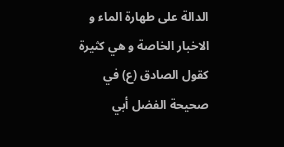الدالة على طهارة الماء و الاخبار الخاصة و هي كثيرة كقول الصادق (ع) في صحيحة الفضل أبي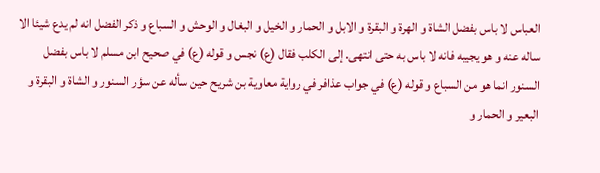العباس لا باس بفضل الشاة و الهرة و البقرة و الابل و الحمار و الخيل و البغال و الوحش و السباع و ذكر الفضل انه لم يدع شيئا الا ساله عنه و هو يجيبه فانه لا باس به حتى انتهى. إلى الكلب فقال (ع) نجس و قوله (ع) في صحيح ابن مسلم لا باس بفضل السنور انما هو من السباع و قوله (ع) في جواب عذافر في رواية معاوية بن شريح حين سأله عن سؤر السنور و الشاة و البقرة و البعير و الحمار و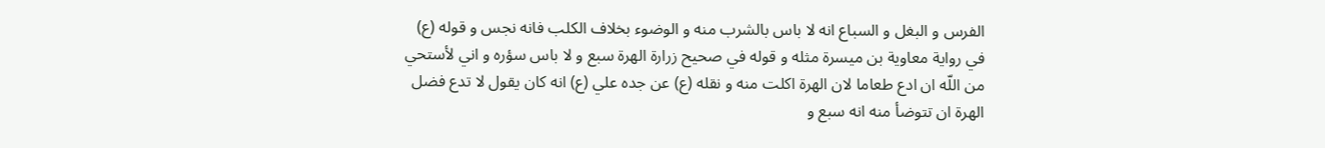الفرس و البغل و السباع انه لا باس بالشرب منه و الوضوء بخلاف الكلب فانه نجس و قوله (ع) في رواية معاوية بن ميسرة مثله و قوله في صحيح زرارة الهرة سبع و لا باس سؤره و اني لأستحي من اللّه ان ادع طعاما لان الهرة اكلت منه و نقله (ع) عن جده علي (ع) انه كان يقول لا تدع فضل الهرة ان تتوضأ منه انه سبع و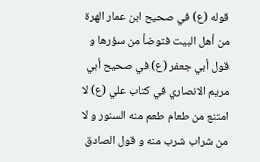قوله (ع) في صحيح ابن عمار الهرة من أهل البيت فتوضأ من سؤرها و قول أبي جعفر (ع) في صحيح أبي مريم الانصاري في كتاب علي (ع) لا امتنع من طعام طعم منه السنور و لا من شراب شرب منه و قول الصادق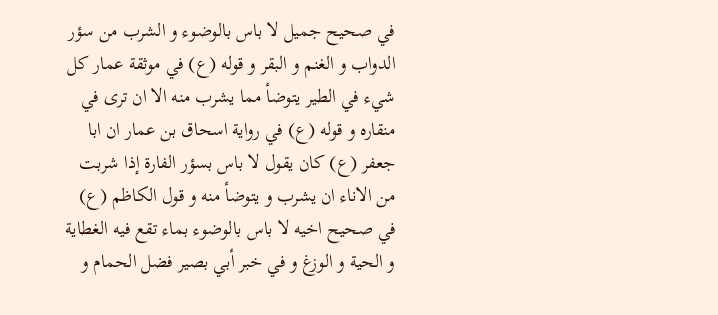في صحيح جميل لا باس بالوضوء و الشرب من سؤر الدواب و الغنم و البقر و قوله (ع) في موثقة عمار كل شيء في الطير يتوضأ مما يشرب منه الا ان ترى في منقاره و قوله (ع) في رواية اسحاق بن عمار ان ابا جعفر (ع) كان يقول لا باس بسؤر الفارة إذا شربت من الاناء ان يشرب و يتوضأ منه و قول الكاظم (ع) في صحيح اخيه لا باس بالوضوء بماء تقع فيه الغطاية و الحية و الوزغ و في خبر أبي بصير فضل الحمام و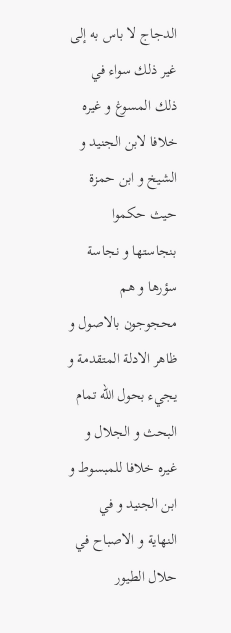الدجاج لا باس به إلى غير ذلك سواء في ذلك المسوغ و غيره خلافا لابن الجنيد و الشيخ و ابن حمزة حيث حكموا بنجاستها و نجاسة سؤرها و هم محجوجون بالاصول و ظاهر الادلة المتقدمة و يجيء بحول اللّه تمام البحث و الجلال و غيره خلافا للمبسوط و ابن الجنيد و في النهاية و الاصباح في حلال الطيور